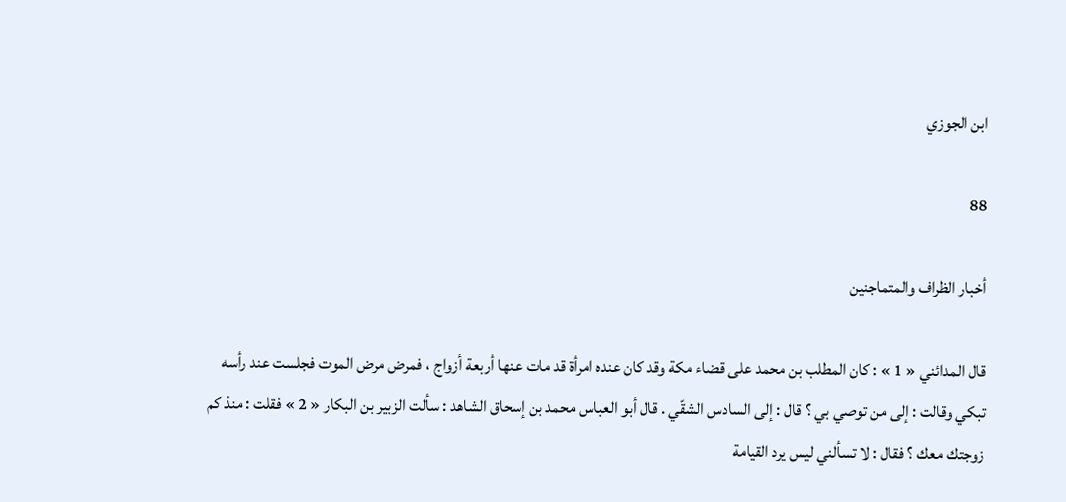ابن الجوزي

88

أخبار الظراف والمتماجنين

قال المدائني « 1 » : كان المطلب بن محمد على قضاء مكة وقد كان عنده امرأة قد مات عنها أربعة أزواج ، فمرض مرض الموت فجلست عند رأسه تبكي وقالت : إلى من توصي بي ؟ قال : إلى السادس الشقّي . قال أبو العباس محمد بن إسحاق الشاهد : سألت الزبير بن البكار « 2 » فقلت : منذ كم زوجتك معك ؟ فقال : لا تسألني ليس يرد القيامة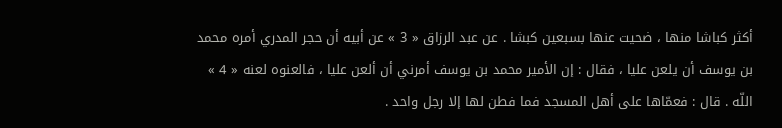أكثر كباشا منها ، ضحيت عنها بسبعين كبشا . عن عبد الرزاق « 3 » عن أبيه أن حجر المدري أمره محمد بن يوسف أن يلعن عليا ، فقال : إن الأمير محمد بن يوسف أمرني أن ألعن عليا ، فالعنوه لعنه « 4 » اللّه . قال : فعمّاها على أهل المسجد فما فطن لها إلا رجل واحد .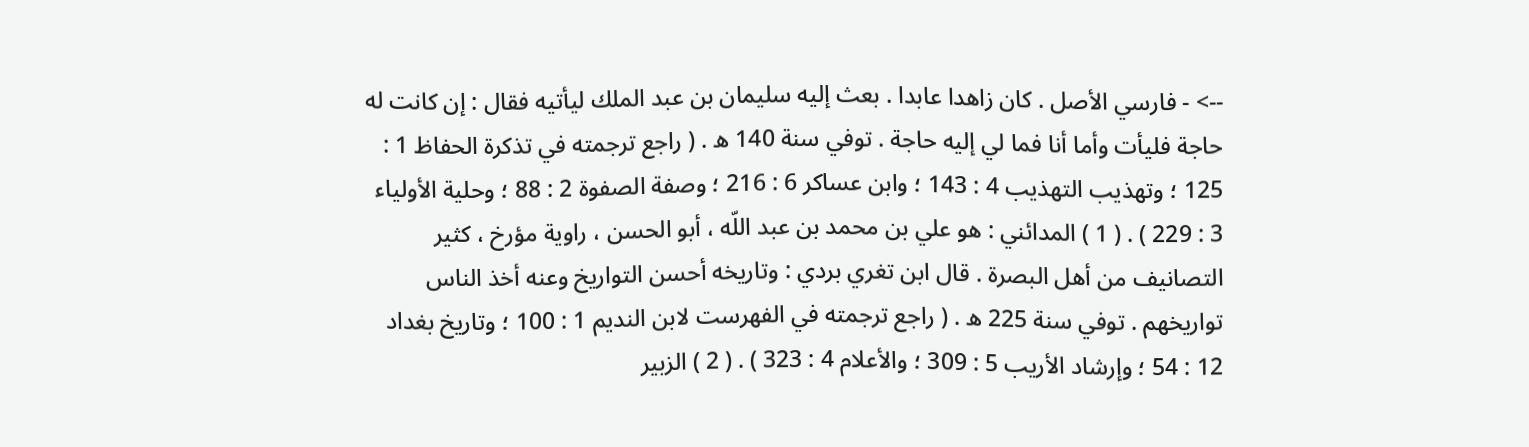--> - فارسي الأصل . كان زاهدا عابدا . بعث إليه سليمان بن عبد الملك ليأتيه فقال : إن كانت له حاجة فليأت وأما أنا فما لي إليه حاجة . توفي سنة 140 ه . ( راجع ترجمته في تذكرة الحفاظ 1 : 125 ؛ وتهذيب التهذيب 4 : 143 ؛ وابن عساكر 6 : 216 ؛ وصفة الصفوة 2 : 88 ؛ وحلية الأولياء 3 : 229 ) . ( 1 ) المدائني : هو علي بن محمد بن عبد اللّه ، أبو الحسن ، راوية مؤرخ ، كثير التصانيف من أهل البصرة . قال ابن تغري بردي : وتاريخه أحسن التواريخ وعنه أخذ الناس تواريخهم . توفي سنة 225 ه . ( راجع ترجمته في الفهرست لابن النديم 1 : 100 ؛ وتاريخ بغداد 12 : 54 ؛ وإرشاد الأريب 5 : 309 ؛ والأعلام 4 : 323 ) . ( 2 ) الزبير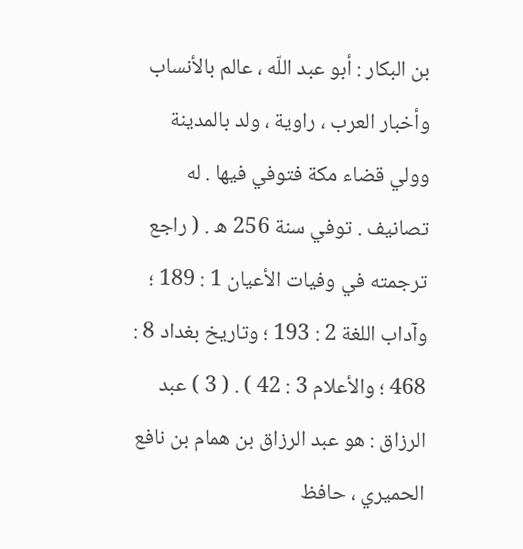بن البكار : أبو عبد اللّه ، عالم بالأنساب وأخبار العرب ، راوية ، ولد بالمدينة وولي قضاء مكة فتوفي فيها . له تصانيف . توفي سنة 256 ه . ( راجع ترجمته في وفيات الأعيان 1 : 189 ؛ وآداب اللغة 2 : 193 ؛ وتاريخ بغداد 8 : 468 ؛ والأعلام 3 : 42 ) . ( 3 ) عبد الرزاق : هو عبد الرزاق بن همام بن نافع الحميري ، حافظ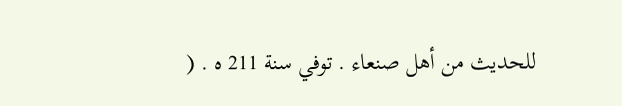للحديث من أهل صنعاء . توفي سنة 211 ه . (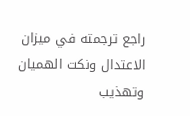راجع ترجمته في ميزان الاعتدال ونكت الهميان وتهذيب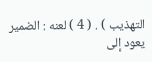التهذيب ) . ( 4 ) لعنه : الضمير يعود إلى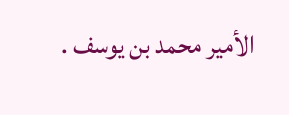الأمير محمد بن يوسف .